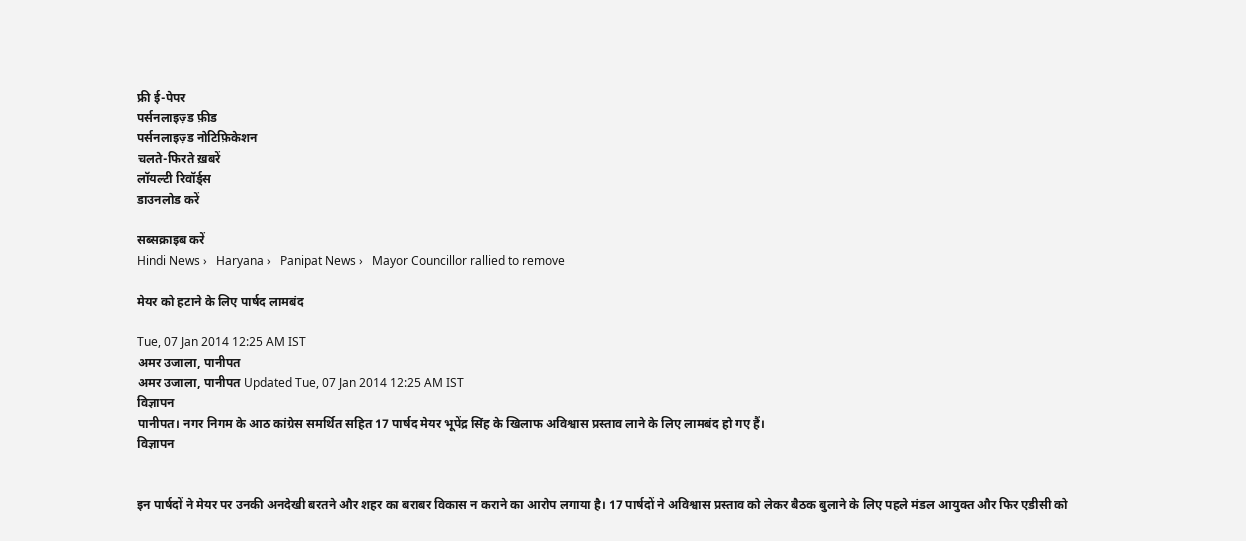फ्री ई-पेपर
पर्सनलाइज़्ड फ़ीड
पर्सनलाइज़्ड नोटिफ़िकेशन
चलते-फिरते ख़बरें
लॉयल्टी रिवॉर्ड्स
डाउनलोड करें

सब्सक्राइब करें
Hindi News ›   Haryana ›   Panipat News ›   Mayor Councillor rallied to remove

मेयर को हटाने के लिए पार्षद लामबंद

Tue, 07 Jan 2014 12:25 AM IST
अमर उजाला, पानीपत
अमर उजाला, पानीपत Updated Tue, 07 Jan 2014 12:25 AM IST
विज्ञापन
पानीपत। नगर निगम के आठ कांग्रेस समर्थित सहित 17 पार्षद मेयर भूपेंद्र सिंह के खिलाफ अविश्वास प्रस्ताव लाने के लिए लामबंद हो गए हैं।
विज्ञापन


इन पार्षदों ने मेयर पर उनकी अनदेखी बरतने और शहर का बराबर विकास न कराने का आरोप लगाया है। 17 पार्षदों ने अविश्वास प्रस्ताव को लेकर बैठक बुलाने के लिए पहले मंडल आयुक्त और फिर एडीसी को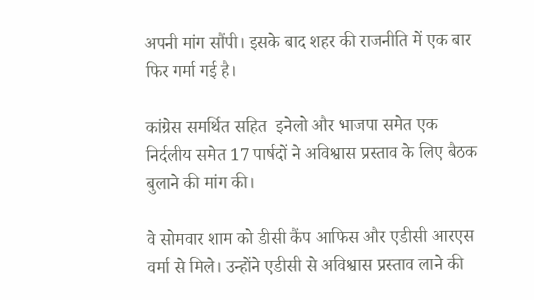अपनी मांग सौंपी। इसके बाद शहर की राजनीति में एक बार फिर गर्मा गई है।

कांग्रेस समर्थित सहित  इनेलो और भाजपा समेत एक निर्दलीय समेत 17 पार्षदों ने अविश्वास प्रस्ताव के लिए बैठक बुलाने की मांग की।

वे सोमवार शाम को डीसी कैंप आफिस और एडीसी आरएस वर्मा से मिले। उन्होंने एडीसी से अविश्वास प्रस्ताव लाने की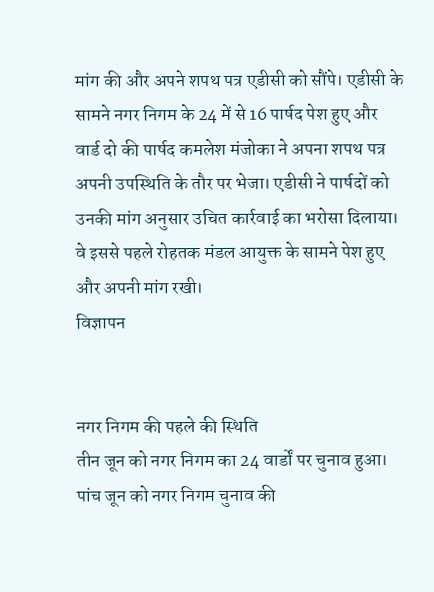मांग की और अपने शपथ पत्र एडीसी को सौंपे। एडीसी के सामने नगर निगम के 24 में से 16 पार्षद पेश हुए और वार्ड दो की पार्षद कमलेश मंजोका ने अपना शपथ पत्र अपनी उपस्थिति के तौर पर भेजा। एडीसी ने पार्षदों को उनकी मांग अनुसार उचित कार्रवाई का भरोसा दिलाया। वे इससे पहले रोहतक मंडल आयुक्त के सामने पेश हुए और अपनी मांग रखी।
विज्ञापन


नगर निगम की पहले की स्थिति
तीन जून को नगर निगम का 24 वार्डों पर चुनाव हुआ।
पांच जून को नगर निगम चुनाव की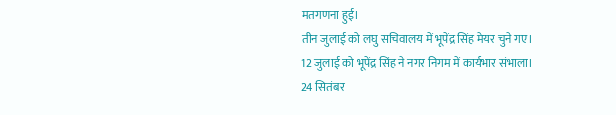मतगणना हुई।
तीन जुलाई को लघु सचिवालय में भूपेंद्र सिंह मेयर चुने गए।
12 जुलाई को भूपेंद्र सिंह ने नगर निगम में कार्यभार संभाला।
24 सितंबर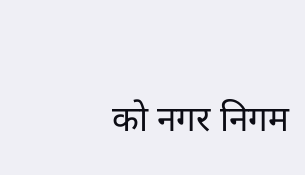को नगर निगम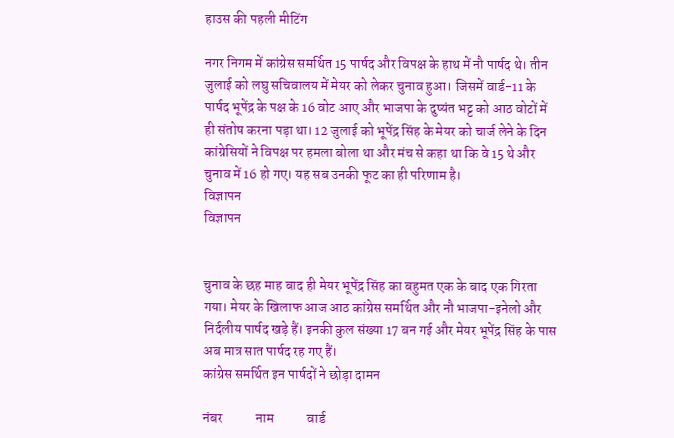हाउस की पहली मीटिंग

नगर निगम में कांग्रेस समर्थित 15 पार्षद और विपक्ष के हाथ में नौ पार्षद थे। तीन जुलाई को लघु सचिवालय में मेयर को लेकर चुनाव हुआ। जिसमें वार्ड-11 के पार्षद भूपेंद्र के पक्ष के 16 वोट आए और भाजपा के दुष्यंत भट्ट को आठ वोटों में ही संतोष करना पड़ा था। 12 जुलाई को भूपेंद्र सिंह के मेयर को चार्ज लेने के दिन कांग्रेसियों ने विपक्ष पर हमला बोला था और मंच से कहा था कि वे 15 थे और चुनाव में 16 हो गए। यह सब उनकी फूट का ही परिणाम है।
विज्ञापन
विज्ञापन


चुनाव के छह माह बाद ही मेयर भूपेंद्र सिंह का बहुमत एक के बाद एक गिरता गया। मेयर के खिलाफ आज आठ कांग्रेस समर्थित और नौ भाजपा-इनेलो और निर्दलीय पार्षद खड़े हैं। इनकी कुल संख्या 17 बन गई और मेयर भूपेंद्र सिंह के पास अब मात्र सात पार्षद रह गए हैं।
कांग्रेस समर्थित इन पार्षदों ने छोड़ा दामन

नंबर            नाम            वार्ड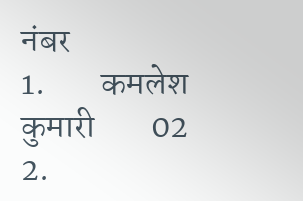नंबर
1.        कमलेश कुमारी        02
2.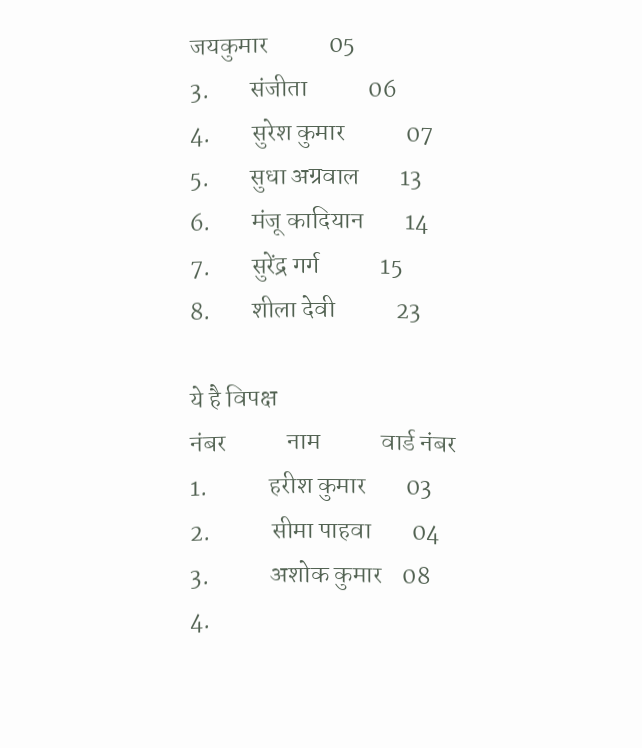जयकुमार            05
3.        संजीता            06
4.        सुरेश कुमार            07
5.        सुधा अग्रवाल        13
6.        मंजू कादियान        14
7.        सुरेंद्र गर्ग            15
8.        शीला देवी            23

ये है विपक्ष
नंबर            नाम            वार्ड नंबर
1.            हरीश कुमार        03
2.            सीमा पाहवा        04
3.            अशोक कुमार    08
4.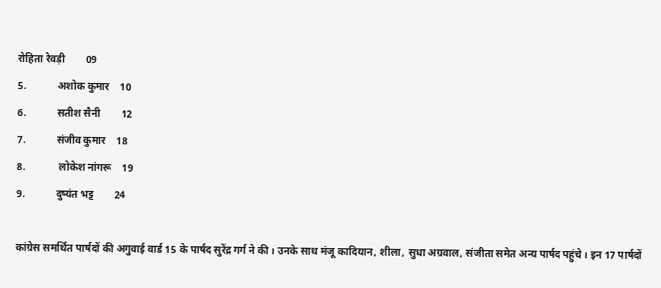रोहिता रेवड़ी        09
5.            अशोक कुमार    10
6.            सतीश सैनी        12
7.            संजीव कुमार    18
8.             लोकेश नांगरू    19
9.            दुष्यंत भट्ट        24

कांग्रेस समर्थित पार्षदों की अगुवाई वार्ड 15 के पार्षद सुरेंद्र गर्ग ने की। उनके साथ मंजू कादियान, शीला, सुधा अग्रवाल, संजीता समेत अन्य पार्षद पहुंचे। इन 17 पार्षदों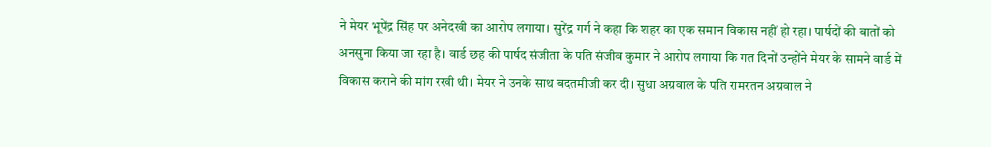ने मेयर भूपेंद्र सिंह पर अनेदखी का आरोप लगाया। सुरेंद्र गर्ग ने कहा कि शहर का एक समान विकास नहीं हो रहा। पार्षदों की बातों को अनसुना किया जा रहा है। वार्ड छह की पार्षद संजीता के पति संजीव कुमार ने आरोप लगाया कि गत दिनों उन्होंने मेयर के सामने वार्ड में विकास कराने की मांग रखी थी। मेयर ने उनके साथ बदतमीजी कर दी। सुधा अग्रवाल के पति रामरतन अग्रवाल ने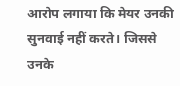आरोप लगाया कि मेयर उनकी सुनवाई नहीं करते। जिससे उनके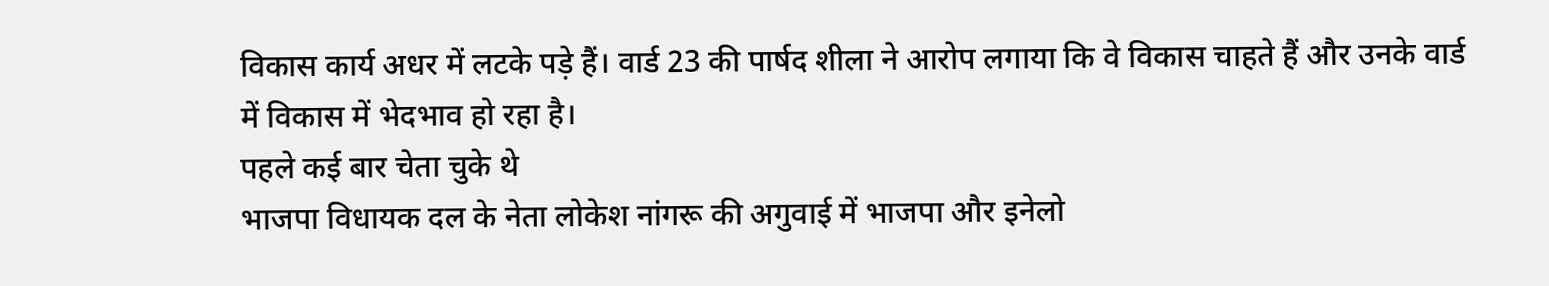विकास कार्य अधर में लटके पड़े हैं। वार्ड 23 की पार्षद शीला ने आरोप लगाया कि वे विकास चाहते हैं और उनके वार्ड में विकास में भेदभाव हो रहा है।
पहले कई बार चेता चुके थे
भाजपा विधायक दल के नेता लोकेश नांगरू की अगुवाई में भाजपा और इनेलो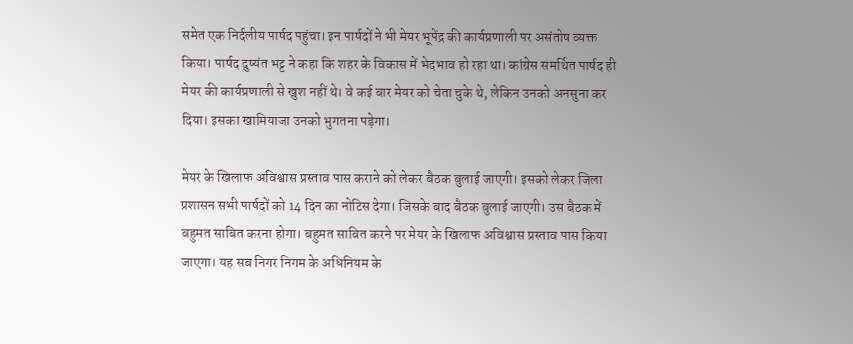समेत एक निर्दलीय पार्षद पहुंचा। इन पार्षदों ने भी मेयर भूपेंद्र की कार्यप्रणाली पर असंतोष व्यक्त किया। पार्षद दुष्यंत भट्ट ने कहा कि शहर के विकास में भेदभाव हो रहा था। कांग्रेस समर्थित पार्षद ही मेयर की कार्यप्रणाली से खुश नहीं थे। वे कई बार मेयर को चेता चुके थे, लेकिन उनको अनसुना कर दिया। इसका खामियाजा उनको भुगतना पड़ेगा।

मेयर के खिलाफ अविश्वास प्रस्ताव पास कराने को लेकर बैठक बुलाई जाएगी। इसको लेकर जिला प्रशासन सभी पार्षदों को 14 दिन का नोटिस देगा। जिसके बाद बैठक बुलाई जाएगी। उस बैठक में बहुमत साबित करना होगा। बहुमत साबित करने पर मेयर के खिलाफ अविश्वास प्रस्ताव पास किया जाएगा। यह सब निगर निगम के अधिनियम के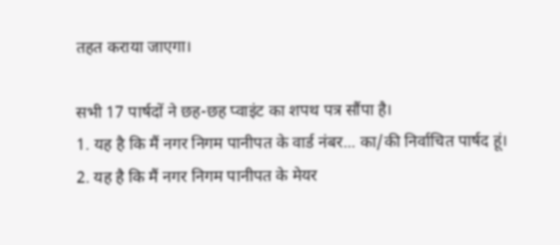तहत कराया जाएगा।

सभी 17 पार्षदों ने छह-छह प्वाइंट का शपथ पत्र सौंपा है।
1. यह है कि मैं नगर निगम पानीपत के वार्ड नंबर... का/की निर्वाचित पार्षद हूं।
2. यह है कि मैं नगर निगम पानीपत के मेयर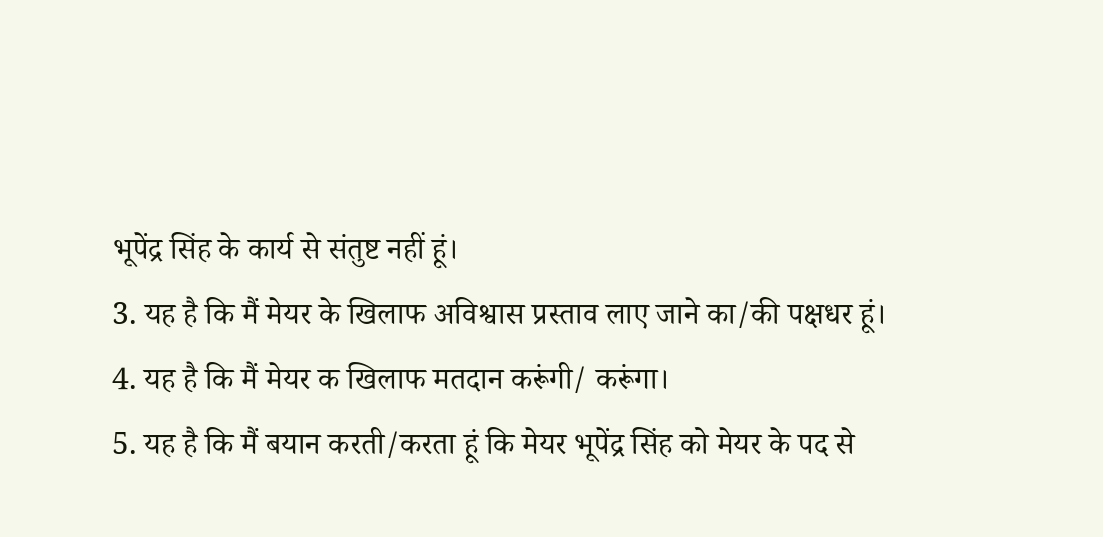भूपेंद्र सिंह के कार्य से संतुष्ट नहीं हूं।
3. यह है कि मैं मेयर के खिलाफ अविश्वास प्रस्ताव लाए जाने का/की पक्षधर हूं।
4. यह है कि मैं मेयर क खिलाफ मतदान करूंगी/ करूंगा।
5. यह है कि मैं बयान करती/करता हूं कि मेयर भूपेंद्र सिंह को मेयर के पद से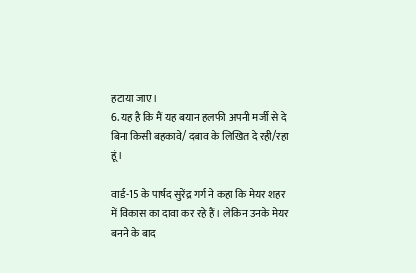हटाया जाए।
6. यह है कि मैं यह बयान हलफी अपनी मर्जी से दे बिना किसी बहकावे/ दबाव के लिखित दे रही/रहा हूं।

वार्ड-15 के पार्षद सुरेंद्र गर्ग ने कहा कि मेयर शहर में विकास का दावा कर रहे हैं। लेकिन उनके मेयर बनने के बाद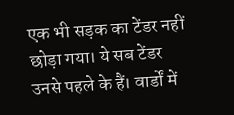एक भी सड़क का टेंडर नहीं छोड़ा गया। ये सब टेंडर उनसे पहले के हैं। वार्डों में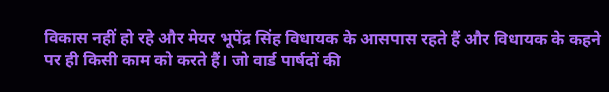विकास नहीं हो रहे और मेयर भूपेंद्र सिंह विधायक के आसपास रहते हैं और विधायक के कहने पर ही किसी काम को करते हैं। जो वार्ड पार्षदों की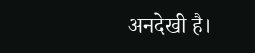अनदेखी है।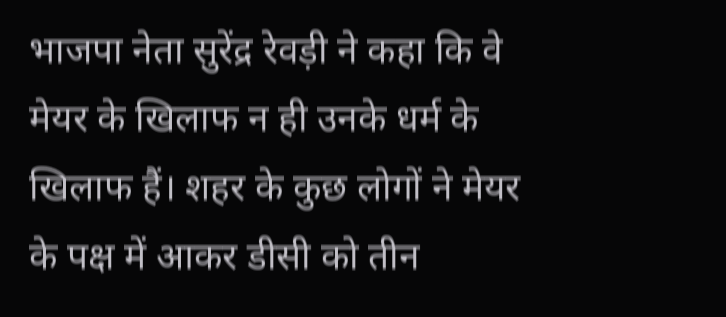भाजपा नेता सुरेंद्र रेवड़ी ने कहा कि वे मेयर के खिलाफ न ही उनके धर्म के खिलाफ हैं। शहर के कुछ लोगों ने मेयर के पक्ष में आकर डीसी को तीन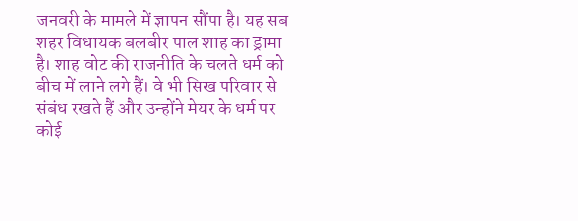जनवरी के मामले में ज्ञापन सौंपा है। यह सब शहर विधायक बलबीर पाल शाह का ड्रामा है। शाह वोट की राजनीति के चलते धर्म को बीच में लाने लगे हैं। वे भी सिख परिवार से संबंध रखते हैं और उन्होंने मेयर के धर्म पर कोई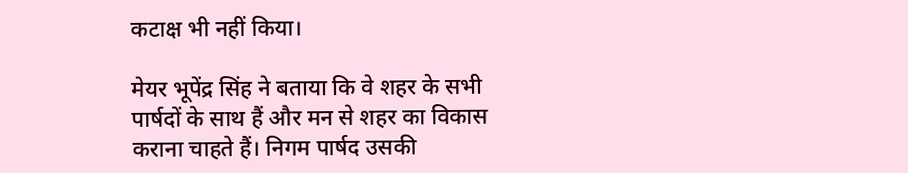कटाक्ष भी नहीं किया।

मेयर भूपेंद्र सिंह ने बताया कि वे शहर के सभी पार्षदों के साथ हैं और मन से शहर का विकास कराना चाहते हैं। निगम पार्षद उसकी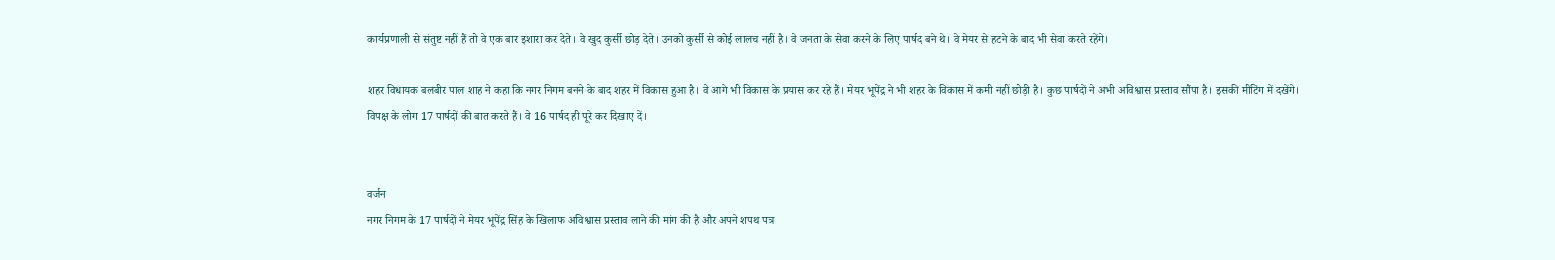कार्यप्रणाली से संतुष्ट नहीं हैं तो वे एक बार इशारा कर देते। वे खुद कुर्सी छोड़ देते। उनको कुर्सी से कोई लालच नहीं है। वे जनता के सेवा करने के लिए पार्षद बने थे। वे मेयर से हटने के बाद भी सेवा करते रहेंगे।

शहर विधायक बलबीर पाल शाह ने कहा कि नगर निगम बनने के बाद शहर में विकास हुआ है। वे आगे भी विकास के प्रयास कर रहे हैं। मेयर भूपेंद्र ने भी शहर के विकास में कमी नहीं छोड़ी है। कुछ पार्षदों ने अभी अविश्वास प्रस्ताव सौंपा है। इसकी मीटिंग में दखेंगे। विपक्ष के लोग 17 पार्षदों की बात करते हैं। वे 16 पार्षद ही पूरे कर दिखाए दें।


वर्जन
नगर निगम के 17 पार्षदों ने मेयर भूपेंद्र सिंह के खिलाफ अविश्वास प्रस्ताव लाने की मांग की है और अपने शपथ पत्र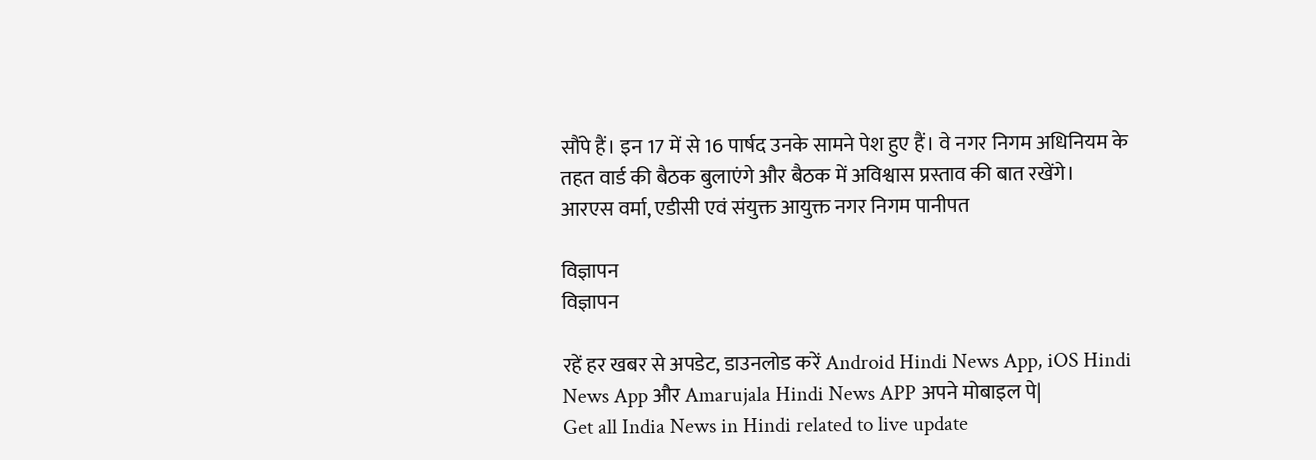सौंपे हैं। इन 17 में से 16 पार्षद उनके सामने पेश हुए हैं। वे नगर निगम अधिनियम के तहत वार्ड की बैठक बुलाएंगे और बैठक में अविश्वास प्रस्ताव की बात रखेंगे।
आरएस वर्मा, एडीसी एवं संयुक्त आयुक्त नगर निगम पानीपत

विज्ञापन
विज्ञापन

रहें हर खबर से अपडेट, डाउनलोड करें Android Hindi News App, iOS Hindi News App और Amarujala Hindi News APP अपने मोबाइल पे|
Get all India News in Hindi related to live update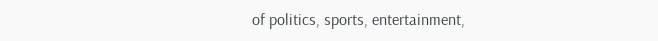of politics, sports, entertainment,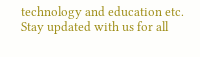technology and education etc. Stay updated with us for all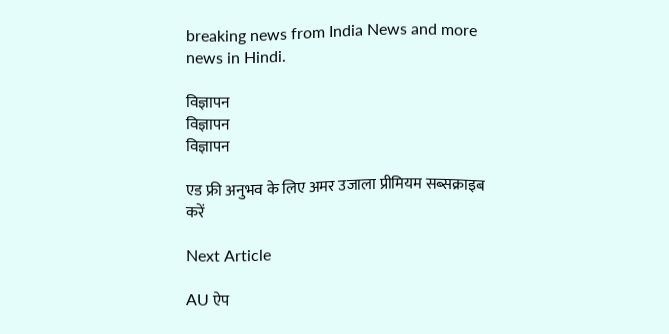breaking news from India News and more news in Hindi.

विज्ञापन
विज्ञापन
विज्ञापन

एड फ्री अनुभव के लिए अमर उजाला प्रीमियम सब्सक्राइब करें

Next Article

AU ऐप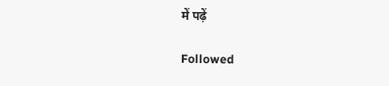में पढ़ें

Followed